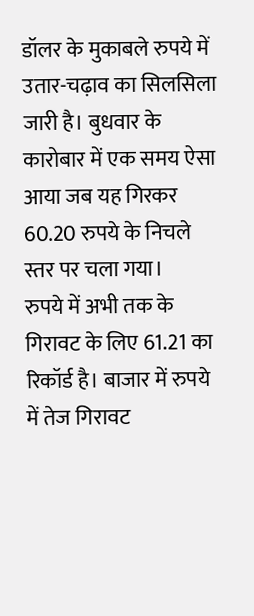डॉलर के मुकाबले रुपये में उतार-चढ़ाव का सिलसिला जारी है। बुधवार के कारोबार में एक समय ऐसा आया जब यह गिरकर 60.20 रुपये के निचले स्तर पर चला गया।
रुपये में अभी तक के गिरावट के लिए 61.21 का रिकॉर्ड है। बाजार में रुपये में तेज गिरावट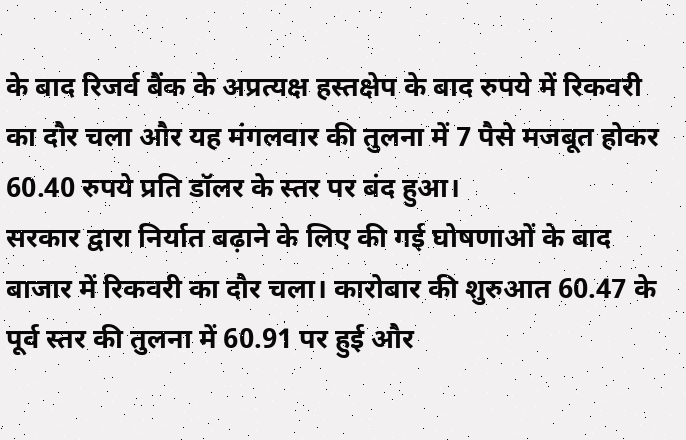के बाद रिजर्व बैंक के अप्रत्यक्ष हस्तक्षेप के बाद रुपये में रिकवरी का दौर चला और यह मंगलवार की तुलना में 7 पैसे मजबूत होकर 60.40 रुपये प्रति डॉलर के स्तर पर बंद हुआ।
सरकार द्वारा निर्यात बढ़ाने के लिए की गई घोषणाओं के बाद बाजार में रिकवरी का दौर चला। कारोबार की शुरुआत 60.47 के पूर्व स्तर की तुलना में 60.91 पर हुई और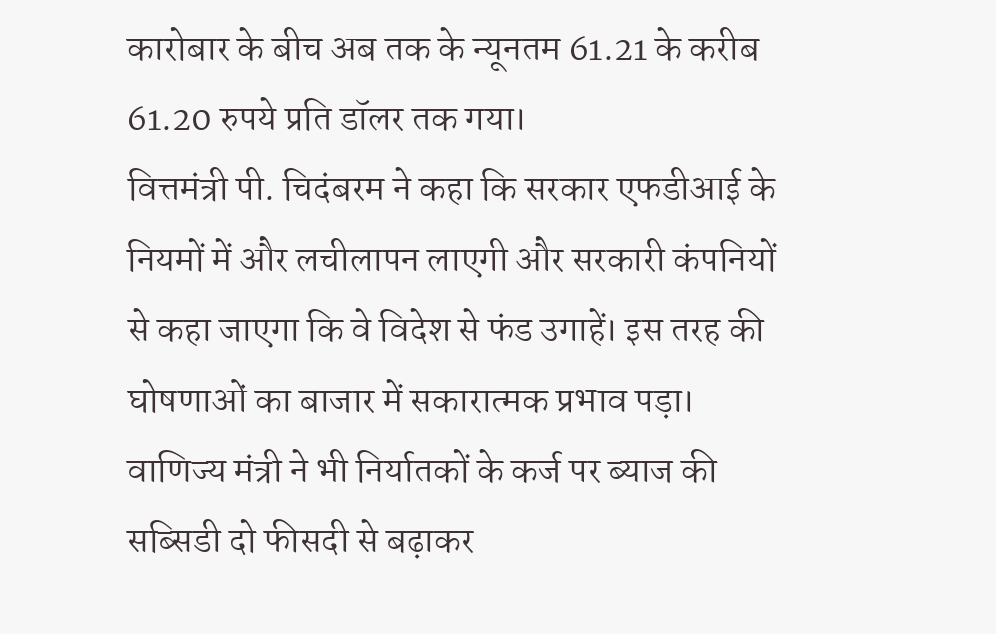कारोबार के बीच अब तक के न्यूनतम 61.21 के करीब 61.20 रुपये प्रति डॉलर तक गया।
वित्तमंत्री पी. चिदंबरम ने कहा कि सरकार एफडीआई के नियमों में और लचीलापन लाएगी और सरकारी कंपनियों से कहा जाएगा कि वे विदेश से फंड उगाहें। इस तरह की घोषणाओं का बाजार में सकारात्मक प्रभाव पड़ा। वाणिज्य मंत्री ने भी निर्यातकों के कर्ज पर ब्याज की सब्सिडी दो फीसदी से बढ़ाकर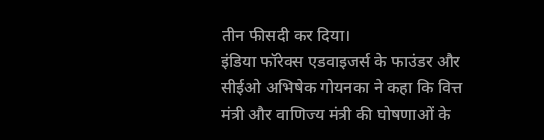तीन फीसदी कर दिया।
इंडिया फॉरेक्स एडवाइजर्स के फाउंडर और सीईओ अभिषेक गोयनका ने कहा कि वित्त मंत्री और वाणिज्य मंत्री की घोषणाओं के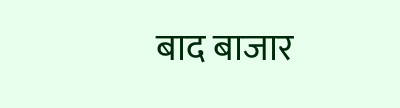बाद बाजार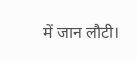में जान लौटी।